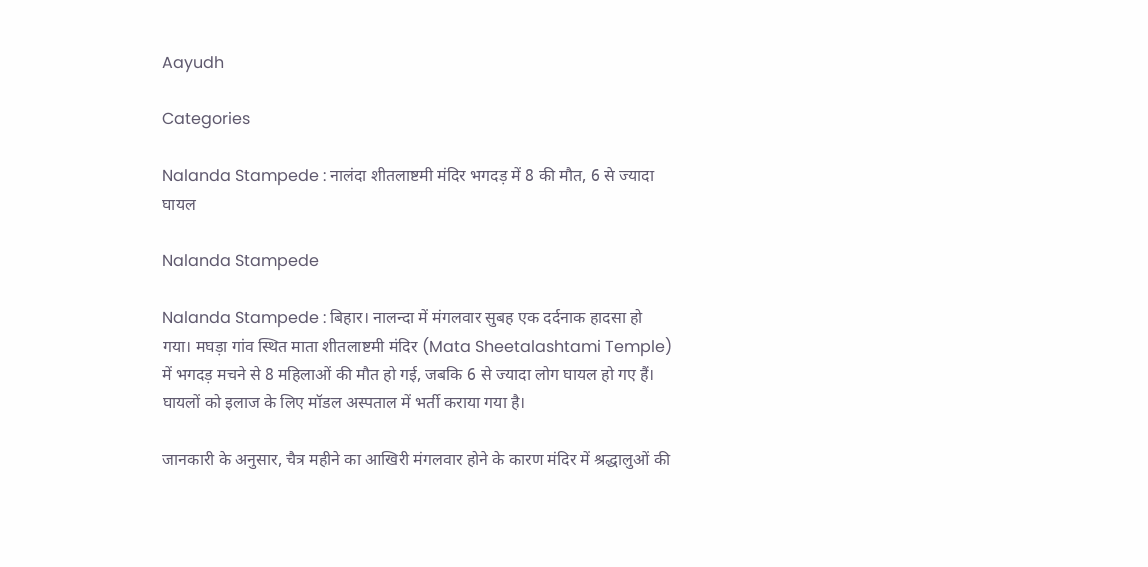Aayudh

Categories

Nalanda Stampede : नालंदा शीतलाष्टमी मंदिर भगदड़ में 8 की मौत, 6 से ज्यादा घायल

Nalanda Stampede

Nalanda Stampede : बिहार। नालन्दा में मंगलवार सुबह एक दर्दनाक हादसा हो गया। मघड़ा गांव स्थित माता शीतलाष्टमी मंदिर (Mata Sheetalashtami Temple) में भगदड़ मचने से 8 महिलाओं की मौत हो गई, जबकि 6 से ज्यादा लोग घायल हो गए हैं। घायलों को इलाज के लिए मॉडल अस्पताल में भर्ती कराया गया है।

जानकारी के अनुसार, चैत्र महीने का आखिरी मंगलवार होने के कारण मंदिर में श्रद्धालुओं की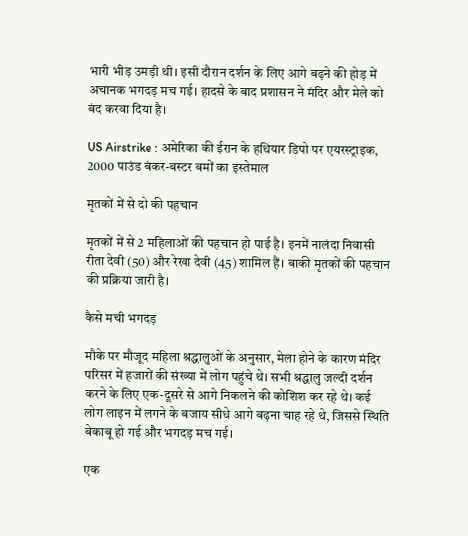भारी भीड़ उमड़ी थी। इसी दौरान दर्शन के लिए आगे बढ़ने की होड़ में अचानक भगदड़ मच गई। हादसे के बाद प्रशासन ने मंदिर और मेले को बंद करवा दिया है।

US Airstrike : अमेरिका की ईरान के हथियार डिपो पर एयरस्ट्राइक, 2000 पाउंड बंकर-बस्टर बमों का इस्तेमाल

मृतकों में से दो की पहचान

मृतकों में से 2 महिलाओं की पहचान हो पाई है। इनमें नालंदा निवासी रीता देवी (50) और रेखा देवी (45) शामिल हैं। बाकी मृतकों की पहचान की प्रक्रिया जारी है।

कैसे मची भगदड़

मौके पर मौजूद महिला श्रद्धालुओं के अनुसार, मेला होने के कारण मंदिर परिसर में हजारों की संख्या में लोग पहुंचे थे। सभी श्रद्धालु जल्दी दर्शन करने के लिए एक-दूसरे से आगे निकलने की कोशिश कर रहे थे। कई लोग लाइन में लगने के बजाय सीधे आगे बढ़ना चाह रहे थे, जिससे स्थिति बेकाबू हो गई और भगदड़ मच गई।

एक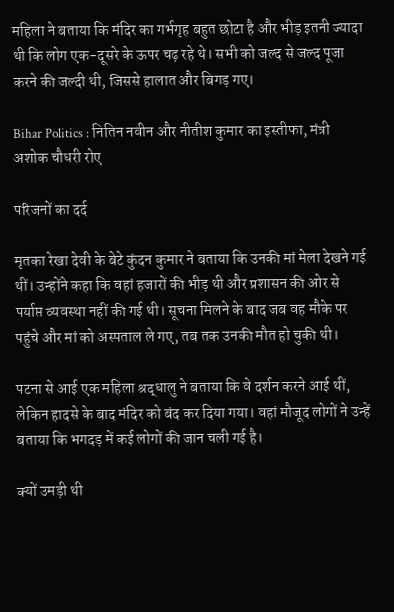महिला ने बताया कि मंदिर का गर्भगृह बहुत छोटा है और भीड़ इतनी ज्यादा थी कि लोग एक-दूसरे के ऊपर चढ़ रहे थे। सभी को जल्द से जल्द पूजा करने की जल्दी थी, जिससे हालात और बिगड़ गए।

Bihar Politics : नितिन नवीन और नीतीश कुमार का इस्तीफा, मंत्री अशोक चौधरी रोए

परिजनों का दर्द

मृतका रेखा देवी के बेटे कुंदन कुमार ने बताया कि उनकी मां मेला देखने गई थीं। उन्होंने कहा कि वहां हजारों की भीड़ थी और प्रशासन की ओर से पर्याप्त व्यवस्था नहीं की गई थी। सूचना मिलने के बाद जब वह मौके पर पहुंचे और मां को अस्पताल ले गए, तब तक उनकी मौत हो चुकी थी।

पटना से आई एक महिला श्रद्धालु ने बताया कि वे दर्शन करने आई थीं, लेकिन हादसे के बाद मंदिर को बंद कर दिया गया। वहां मौजूद लोगों ने उन्हें बताया कि भगदड़ में कई लोगों की जान चली गई है।

क्यों उमड़ी थी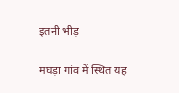इतनी भीड़

मघड़ा गांव में स्थित यह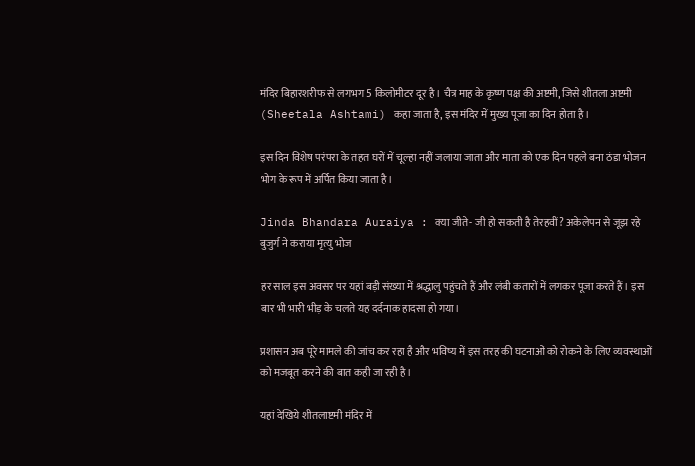मंदिर बिहारशरीफ से लगभग 5 किलोमीटर दूर है। चैत्र माह के कृष्ण पक्ष की अष्टमी, जिसे शीतला अष्टमी (Sheetala Ashtami) कहा जाता है, इस मंदिर में मुख्य पूजा का दिन होता है।

इस दिन विशेष परंपरा के तहत घरों में चूल्हा नहीं जलाया जाता और माता को एक दिन पहले बना ठंडा भोजन भोग के रूप में अर्पित किया जाता है।

Jinda Bhandara Auraiya : क्या जीते- जी हो सकती है तेरहवीं? अकेलेपन से जूझ रहे बुजुर्ग ने कराया मृत्यु भोज

हर साल इस अवसर पर यहां बड़ी संख्या में श्रद्धालु पहुंचते हैं और लंबी कतारों में लगकर पूजा करते हैं। इस बार भी भारी भीड़ के चलते यह दर्दनाक हादसा हो गया।

प्रशासन अब पूरे मामले की जांच कर रहा है और भविष्य में इस तरह की घटनाओं को रोकने के लिए व्यवस्थाओं को मजबूत करने की बात कही जा रही है।

यहां देखिये शीतलाष्टमी मंदिर में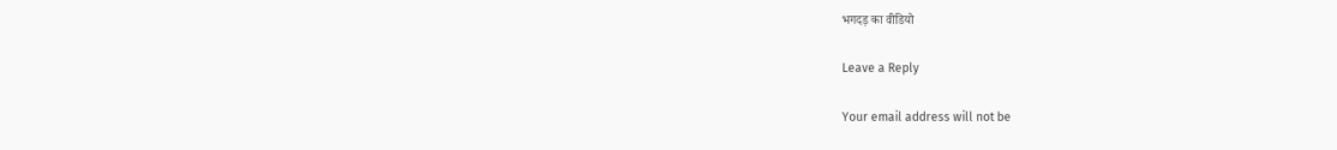भगदड़ का वीडियो

Leave a Reply

Your email address will not be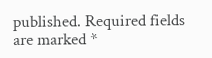published. Required fields are marked *